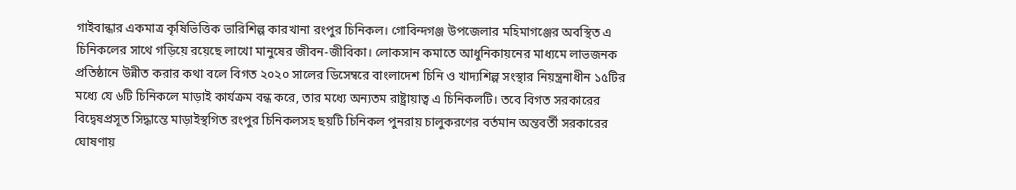গাইবান্ধার একমাত্র কৃষিভিত্তিক ভারিশিল্প কারখানা রংপুর চিনিকল। গোবিন্দগঞ্জ উপজেলার মহিমাগঞ্জের অবস্থিত এ চিনিকলের সাথে গড়িয়ে রয়েছে লাখো মানুষের জীবন-জীবিকা। লোকসান কমাতে আধুনিকায়নের মাধ্যমে লাভজনক প্রতিষ্ঠানে উন্নীত করার কথা বলে বিগত ২০২০ সালের ডিসেম্বরে বাংলাদেশ চিনি ও খাদ্যশিল্প সংস্থার নিয়ন্ত্রনাধীন ১৫টির মধ্যে যে ৬টি চিনিকলে মাড়াই কার্যক্রম বন্ধ করে, তার মধ্যে অন্যতম রাষ্ট্রায়াত্ব এ চিনিকলটি। তবে বিগত সরকারের বিদ্বেষপ্রসূত সিদ্ধান্তে মাড়াইস্থগিত রংপুর চিনিকলসহ ছয়টি চিনিকল পুনরায় চালুকরণের বর্তমান অন্তবর্তী সরকারের ঘোষণায়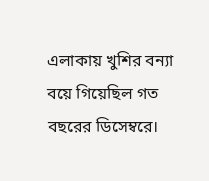এলাকায় খুশির বন্যা বয়ে গিয়েছিল গত বছরের ডিসেম্বরে।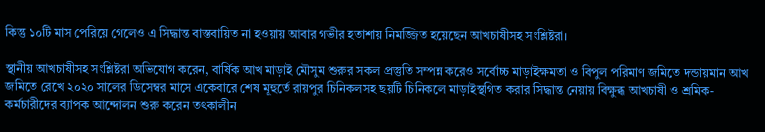কিন্তু ১০টি মাস পেরিয়ে গেলেও এ সিদ্ধান্ত বাস্তবায়িত না হওয়ায় আবার গভীর হতাশায় নিমজ্জিত হয়েছেন আখচাষীসহ সংশ্লিষ্টরা।

স্থানীয় আখচাষীসহ সংশ্লিষ্টরা অভিযোগ করেন, বার্ষিক আখ মাড়াই মৌসুম শুরুর সকল প্রস্তুতি সম্পন্ন করেও সর্বোচ্চ মাড়াইক্ষমতা ও বিপুল পরিমাণ জমিতে দন্ডায়মান আখ জমিতে রেখে ২০২০ সালের ডিসেম্বর মাসে একেবারে শেষ মূহুর্তে রায়পুর চিনিকলসহ ছয়টি চিনিকলে মাড়াইস্থগিত করার সিদ্ধান্ত নেয়ায় বিক্ষুব্ধ আখচাষী ও শ্রমিক-কর্মচারীদের ব্যাপক আন্দোলন শুরু করেন তৎকালীন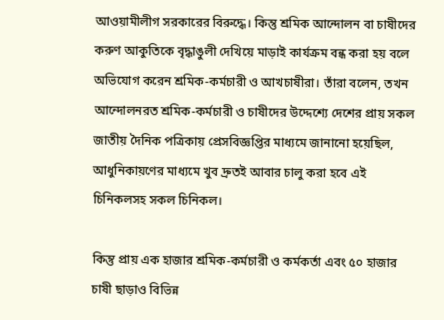আওয়ামীলীগ সরকারের বিরুদ্ধে। কিন্তু শ্রমিক আন্দোলন বা চাষীদের করুণ আকুতিকে বৃদ্ধাঙুলী দেখিয়ে মাড়াই কার্যক্রম বন্ধ করা হয় বলে অভিযোগ করেন শ্রমিক-কর্মচারী ও আখচাষীরা। তাঁরা বলেন, তখন আন্দোলনরত শ্রমিক-কর্মচারী ও চাষীদের উদ্দেশ্যে দেশের প্রায় সকল জাতীয় দৈনিক পত্রিকায় প্রেসবিজ্ঞপ্তির মাধ্যমে জানানো হয়েছিল, আধুনিকায়ণের মাধ্যমে খুব দ্রুতই আবার চালু করা হবে এই চিনিকলসহ সকল চিনিকল।

কিন্তু প্রায় এক হাজার শ্রমিক-কর্মচারী ও কর্মকর্তা এবং ৫০ হাজার চাষী ছাড়াও বিভিন্ন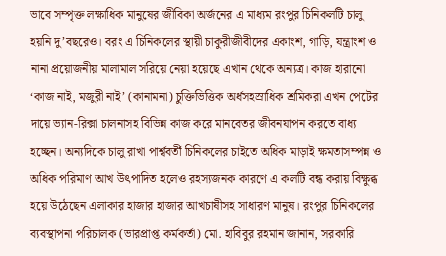ভাবে সম্পৃক্ত লক্ষাধিক মানুষের জীবিকা অর্জনের এ মাধ্যম রংপুর চিনিকলটি চালু হয়নি দু’বছরেও। বরং এ চিনিকলের স্থায়ী চাকুরীজীবীদের একাংশ, গাড়ি, যন্ত্রাংশ ও নানা প্রয়োজনীয় মালামাল সরিয়ে নেয়া হয়েছে এখান থেকে অন্যত্র। কাজ হারানো ‘কাজ নাই, মজুরী নাই’ (কানামনা) চুক্তিভিত্তিক অর্ধসহস্রাধিক শ্রমিকরা এখন পেটের দায়ে ভ্যান-রিক্সা চালনাসহ বিভিন্ন কাজ করে মানবেতর জীবনযাপন করতে বাধ্য হচ্ছেন। অন্যদিকে চালু রাখা পার্শ্ববর্তী চিনিকলের চাইতে অধিক মাড়াই ক্ষমতাসম্পন্ন ও অধিক পরিমাণ আখ উৎপাদিত হলেও রহস্যজনক কারণে এ কলটি বন্ধ করায় বিক্ষুব্ধ হয়ে উঠেছেন এলাকার হাজার হাজার আখচাষীসহ সাধারণ মানুষ। রংপুর চিনিকলের ব্যবস্থাপনা পরিচালক (ভারপ্রাপ্ত কর্মকর্তা) মো. হাবিবুর রহমান জানান, সরকারি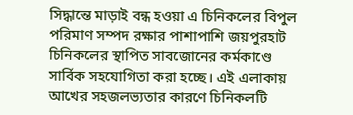সিদ্ধান্তে মাড়াই বন্ধ হওয়া এ চিনিকলের বিপুল পরিমাণ সম্পদ রক্ষার পাশাপাশি জয়পুরহাট চিনিকলের স্থাপিত সাবজোনের কর্মকাণ্ডে সার্বিক সহযোগিতা করা হচ্ছে। এই এলাকায় আখের সহজলভ্যতার কারণে চিনিকলটি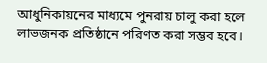আধুনিকায়নের মাধ্যমে পুনরায় চালু করা হলে লাভজনক প্রতিষ্ঠানে পরিণত করা সম্ভব হবে।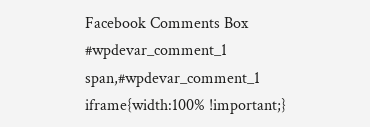Facebook Comments Box
#wpdevar_comment_1 span,#wpdevar_comment_1 iframe{width:100% !important;}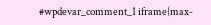#wpdevar_comment_1 iframe{max-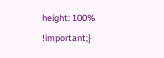height: 100% !important;}